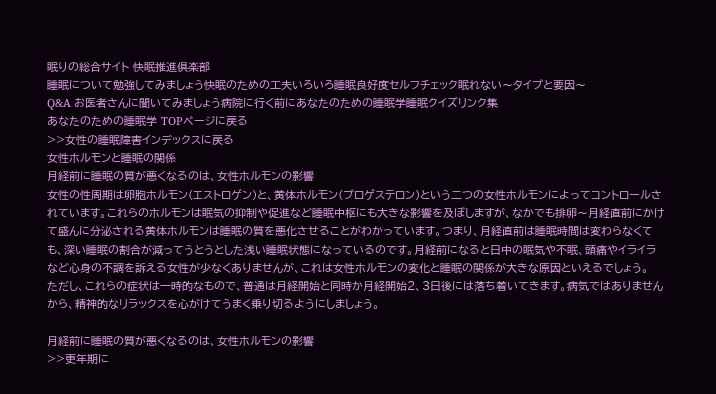眠りの総合サイト 快眠推進倶楽部
睡眠について勉強してみましょう快眠のための工夫いろいろ睡眠良好度セルフチェック眠れない〜タイプと要因〜
Q&A お医者さんに聞いてみましょう病院に行く前にあなたのための睡眠学睡眠クイズリンク集
あなたのための睡眠学 TOPページに戻る
>>女性の睡眠障害インデックスに戻る
女性ホルモンと睡眠の関係
月経前に睡眠の質が悪くなるのは、女性ホルモンの影響
女性の性周期は卵胞ホルモン(エストロゲン)と、黄体ホルモン(プロゲステロン)という二つの女性ホルモンによってコントロールされています。これらのホルモンは眠気の抑制や促進など睡眠中枢にも大きな影響を及ぼしますが、なかでも排卵〜月経直前にかけて盛んに分泌される黄体ホルモンは睡眠の質を悪化させることがわかっています。つまり、月経直前は睡眠時間は変わらなくても、深い睡眠の割合が減ってうとうとした浅い睡眠状態になっているのです。月経前になると日中の眠気や不眠、頭痛やイライラなど心身の不調を訴える女性が少なくありませんが、これは女性ホルモンの変化と睡眠の関係が大きな原因といえるでしょう。
ただし、これらの症状は一時的なもので、普通は月経開始と同時か月経開始2、3日後には落ち着いてきます。病気ではありませんから、精神的なリラックスを心がけてうまく乗り切るようにしましょう。

月経前に睡眠の質が悪くなるのは、女性ホルモンの影響
>>更年期に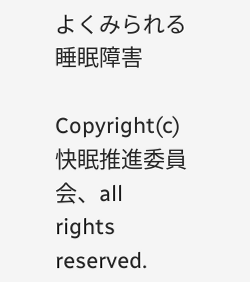よくみられる睡眠障害

Copyright(c)快眠推進委員会、all rights reserved.